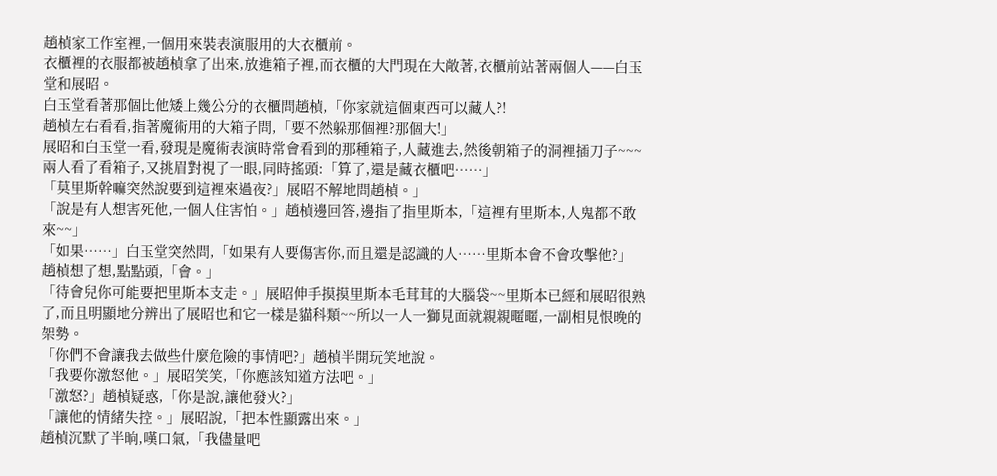趙楨家工作室裡,一個用來裝表演服用的大衣櫃前。
衣櫃裡的衣服都被趙楨拿了出來,放進箱子裡,而衣櫃的大門現在大敞著,衣櫃前站著兩個人——白玉堂和展昭。
白玉堂看著那個比他矮上幾公分的衣櫃問趙楨,「你家就這個東西可以藏人?!
趙楨左右看看,指著魔術用的大箱子問,「要不然躲那個裡?那個大!」
展昭和白玉堂一看,發現是魔術表演時常會看到的那種箱子,人藏進去,然後朝箱子的洞裡插刀子~~~
兩人看了看箱子,又挑眉對視了一眼,同時搖頭:「算了,還是藏衣櫃吧……」
「莫里斯幹嘛突然說要到這裡來過夜?」展昭不解地問趙楨。」
「說是有人想害死他,一個人住害怕。」趙楨邊回答,邊指了指里斯本,「這裡有里斯本,人鬼都不敢來~~」
「如果……」白玉堂突然問,「如果有人要傷害你,而且還是認識的人……里斯本會不會攻擊他?」
趙楨想了想,點點頭,「會。」
「待會兒你可能要把里斯本支走。」展昭伸手摸摸里斯本毛茸茸的大腦袋~~里斯本已經和展昭很熟了,而且明顯地分辨出了展昭也和它一樣是貓科類~~所以一人一獅見面就親親暱暱,一副相見恨晚的架勢。
「你們不會讓我去做些什麼危險的事情吧?」趙楨半開玩笑地說。
「我要你激怒他。」展昭笑笑,「你應該知道方法吧。」
「激怒?」趙楨疑惑,「你是說,讓他發火?」
「讓他的情緒失控。」展昭說,「把本性顯露出來。」
趙楨沉默了半晌,嘆口氣,「我儘量吧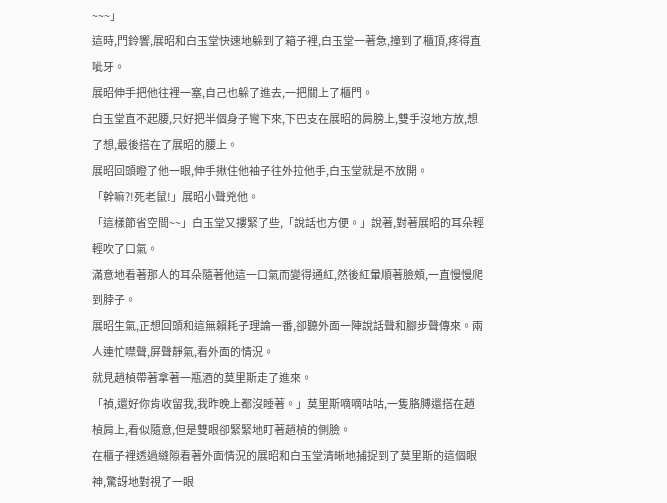~~~」
這時,門鈴響,展昭和白玉堂快速地躲到了箱子裡,白玉堂一著急,撞到了櫃頂,疼得直呲牙。
展昭伸手把他往裡一塞,自己也躲了進去,一把關上了櫃門。
白玉堂直不起腰,只好把半個身子彎下來,下巴支在展昭的肩膀上,雙手沒地方放,想了想,最後搭在了展昭的腰上。
展昭回頭瞪了他一眼,伸手揪住他袖子往外拉他手,白玉堂就是不放開。
「幹嘛?!死老鼠!」展昭小聲兇他。
「這樣節省空間~~」白玉堂又摟緊了些,「說話也方便。」說著,對著展昭的耳朵輕輕吹了口氣。
滿意地看著那人的耳朵隨著他這一口氣而變得通紅,然後紅暈順著臉頰,一直慢慢爬到脖子。
展昭生氣,正想回頭和這無賴耗子理論一番,卻聽外面一陣說話聲和腳步聲傳來。兩人連忙噤聲,屏聲靜氣,看外面的情況。
就見趙楨帶著拿著一瓶酒的莫里斯走了進來。
「禎,還好你肯收留我,我昨晚上都沒睡著。」莫里斯嘀嘀咕咕,一隻胳膊還搭在趙楨肩上,看似隨意,但是雙眼卻緊緊地盯著趙楨的側臉。
在櫃子裡透過縫隙看著外面情況的展昭和白玉堂清晰地捕捉到了莫里斯的這個眼神,驚訝地對視了一眼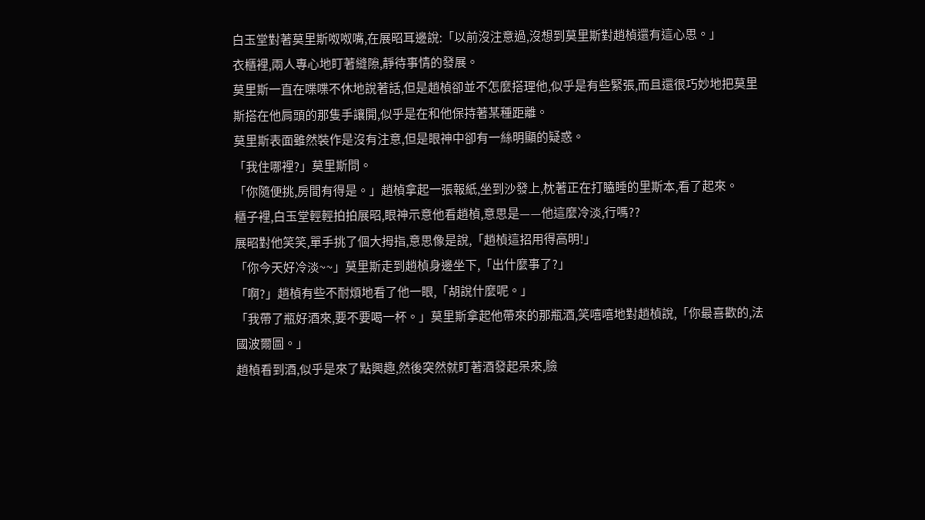白玉堂對著莫里斯呶呶嘴,在展昭耳邊說:「以前沒注意過,沒想到莫里斯對趙楨還有這心思。」
衣櫃裡,兩人專心地盯著縫隙,靜待事情的發展。
莫里斯一直在喋喋不休地說著話,但是趙楨卻並不怎麼搭理他,似乎是有些緊張,而且還很巧妙地把莫里斯搭在他肩頭的那隻手讓開,似乎是在和他保持著某種距離。
莫里斯表面雖然裝作是沒有注意,但是眼神中卻有一絲明顯的疑惑。
「我住哪裡?」莫里斯問。
「你隨便挑,房間有得是。」趙楨拿起一張報紙,坐到沙發上,枕著正在打瞌睡的里斯本,看了起來。
櫃子裡,白玉堂輕輕拍拍展昭,眼神示意他看趙楨,意思是——他這麼冷淡,行嗎??
展昭對他笑笑,單手挑了個大拇指,意思像是說,「趙楨這招用得高明!」
「你今天好冷淡~~」莫里斯走到趙楨身邊坐下,「出什麼事了?」
「啊?」趙楨有些不耐煩地看了他一眼,「胡說什麼呢。」
「我帶了瓶好酒來,要不要喝一杯。」莫里斯拿起他帶來的那瓶酒,笑嘻嘻地對趙楨說,「你最喜歡的,法國波爾圖。」
趙楨看到酒,似乎是來了點興趣,然後突然就盯著酒發起呆來,臉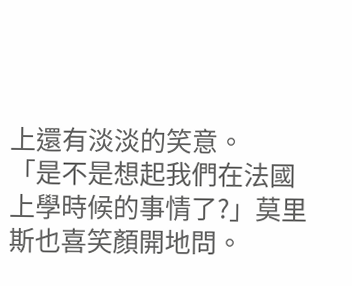上還有淡淡的笑意。
「是不是想起我們在法國上學時候的事情了?」莫里斯也喜笑顏開地問。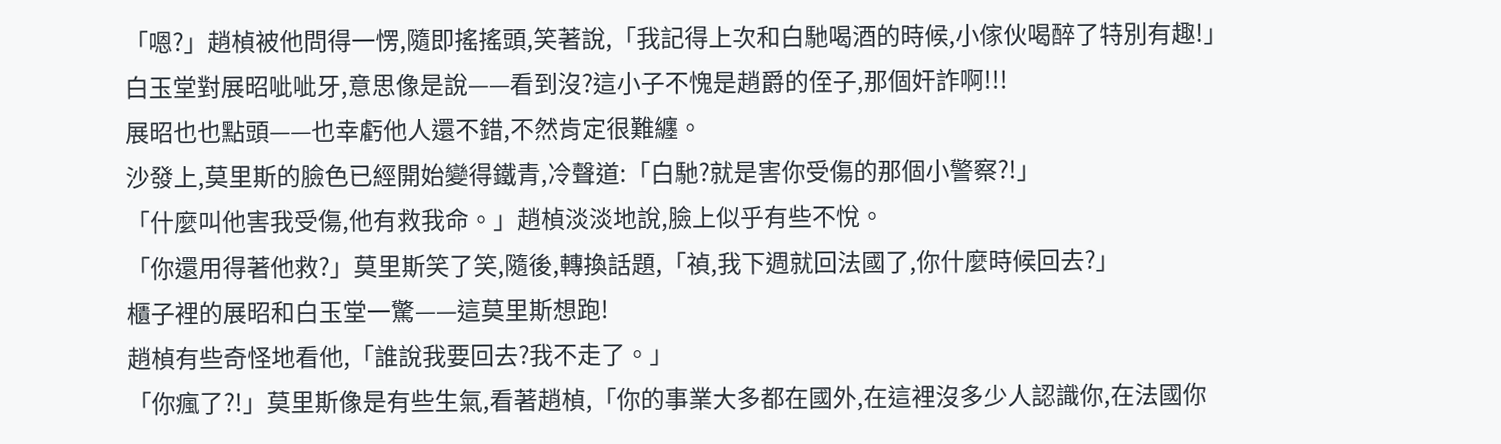「嗯?」趙楨被他問得一愣,隨即搖搖頭,笑著說,「我記得上次和白馳喝酒的時候,小傢伙喝醉了特別有趣!」
白玉堂對展昭呲呲牙,意思像是說——看到沒?這小子不愧是趙爵的侄子,那個奸詐啊!!!
展昭也也點頭——也幸虧他人還不錯,不然肯定很難纏。
沙發上,莫里斯的臉色已經開始變得鐵青,冷聲道:「白馳?就是害你受傷的那個小警察?!」
「什麼叫他害我受傷,他有救我命。」趙楨淡淡地說,臉上似乎有些不悅。
「你還用得著他救?」莫里斯笑了笑,隨後,轉換話題,「禎,我下週就回法國了,你什麼時候回去?」
櫃子裡的展昭和白玉堂一驚——這莫里斯想跑!
趙楨有些奇怪地看他,「誰說我要回去?我不走了。」
「你瘋了?!」莫里斯像是有些生氣,看著趙楨,「你的事業大多都在國外,在這裡沒多少人認識你,在法國你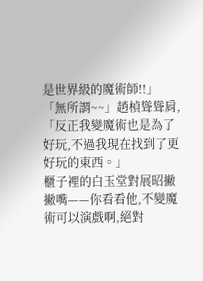是世界級的魔術師!!」
「無所謂~~」趙楨聳聳肩,「反正我變魔術也是為了好玩,不過我現在找到了更好玩的東西。」
櫃子裡的白玉堂對展昭撇撇嘴——你看看他,不變魔術可以演戲啊,絕對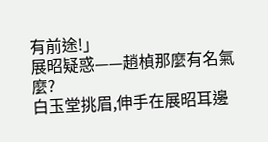有前途!」
展昭疑惑——趙楨那麼有名氣麼?
白玉堂挑眉,伸手在展昭耳邊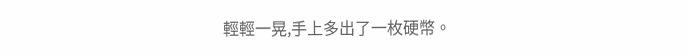輕輕一晃,手上多出了一枚硬幣。